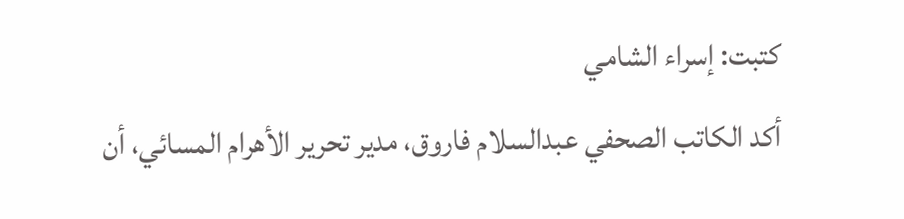كتبت: إسراء الشامي
أكد الكاتب الصحفي عبدالسلام فاروق، مدير تحرير الأهرام المسائي، أن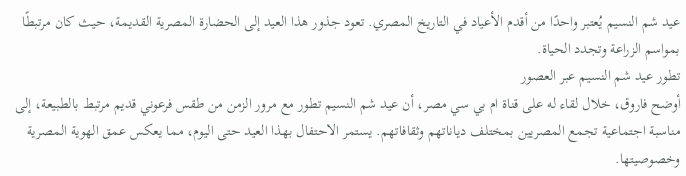عيد شم النسيم يُعتبر واحدًا من أقدم الأعياد في التاريخ المصري. تعود جذور هذا العيد إلى الحضارة المصرية القديمة، حيث كان مرتبطًا بمواسم الزراعة وتجدد الحياة.
تطور عيد شم النسيم عبر العصور
أوضح فاروق، خلال لقاء له على قناة ام بي سي مصر، أن عيد شم النسيم تطور مع مرور الزمن من طقس فرعوني قديم مرتبط بالطبيعة، إلى مناسبة اجتماعية تجمع المصريين بمختلف دياناتهم وثقافاتهم. يستمر الاحتفال بهذا العيد حتى اليوم، مما يعكس عمق الهوية المصرية وخصوصيتها.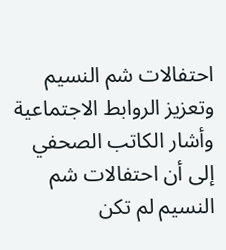احتفالات شم النسيم وتعزيز الروابط الاجتماعية
وأشار الكاتب الصحفي إلى أن احتفالات شم النسيم لم تكن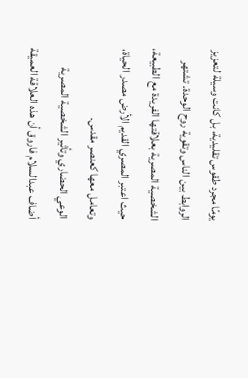يومًا مجرد طقوس تقليدية، بل كانت وسيلة لتعزيز الروابط بين الناس وتقوية روح الوحدة. تشتهر الشخصية المصرية بعلاقتها الفريدة مع الطبيعة، حيث اعتبر المصري القديم الأرض مصدر الحياة، وتعامل معها كعنصر مقدس.
الوعي الحضاري وتأثير الشخصية المصرية
أضاف عبدالسلام فاروق أن هذه العلاقة العميقة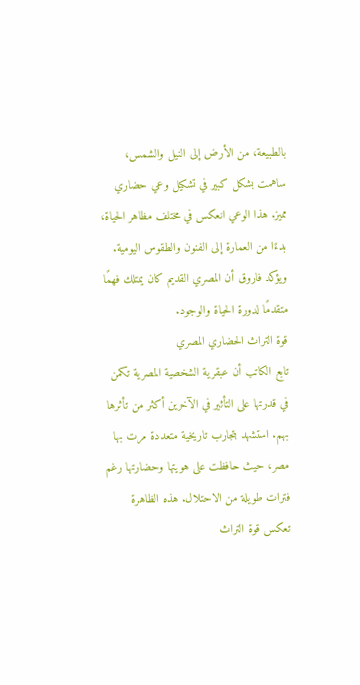بالطبيعة، من الأرض إلى النيل والشمس، ساهمت بشكل كبير في تشكيل وعي حضاري مميز. هذا الوعي انعكس في مختلف مظاهر الحياة، بدءًا من العمارة إلى الفنون والطقوس اليومية. ويؤكد فاروق أن المصري القديم كان يمتلك فهمًا متقدمًا لدورة الحياة والوجود.
قوة التراث الحضاري المصري
تابع الكاتب أن عبقرية الشخصية المصرية تكمن في قدرتها على التأثير في الآخرين أكثر من تأثرها بهم. استشهد بتجارب تاريخية متعددة مرت بها مصر، حيث حافظت على هويتها وحضارتها رغم فترات طويلة من الاحتلال. هذه الظاهرة تعكس قوة التراث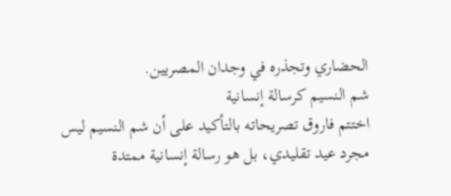الحضاري وتجذره في وجدان المصريين.
شم النسيم كرسالة إنسانية
اختتم فاروق تصريحاته بالتأكيد على أن شم النسيم ليس مجرد عيد تقليدي، بل هو رسالة إنسانية ممتدة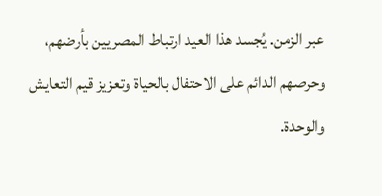عبر الزمن. يُجسد هذا العيد ارتباط المصريين بأرضهم، وحرصهم الدائم على الاحتفال بالحياة وتعزيز قيم التعايش والوحدة.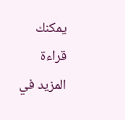يمكنك قراءة المزيد في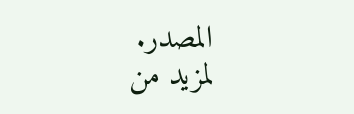المصدر.
لمزيد من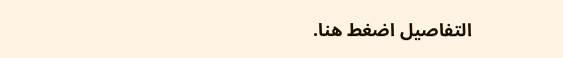التفاصيل اضغط هنا.